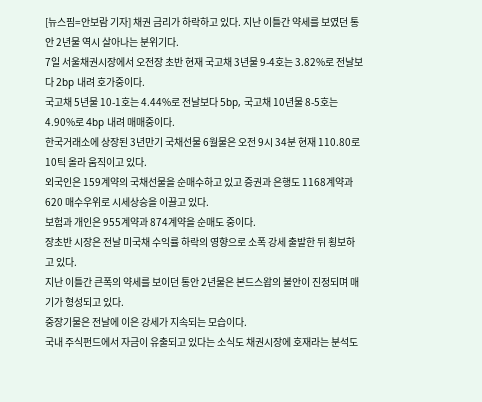[뉴스핌=안보람 기자] 채권 금리가 하락하고 있다. 지난 이틀간 약세를 보였던 통안 2년물 역시 살아나는 분위기다.
7일 서울채권시장에서 오전장 초반 현재 국고채 3년물 9-4호는 3.82%로 전날보다 2bp 내려 호가중이다.
국고채 5년물 10-1호는 4.44%로 전날보다 5bp, 국고채 10년물 8-5호는 4.90%로 4bp 내려 매매중이다.
한국거래소에 상장된 3년만기 국채선물 6월물은 오전 9시 34분 현재 110.80로 10틱 올라 움직이고 있다.
외국인은 159계약의 국채선물을 순매수하고 있고 증권과 은행도 1168계약과 620 매수우위로 시세상승을 이끌고 있다.
보험과 개인은 955계약과 874계약을 순매도 중이다.
장초반 시장은 전날 미국채 수익률 하락의 영향으로 소폭 강세 출발한 뒤 횡보하고 있다.
지난 이틀간 큰폭의 약세를 보이던 통안 2년물은 본드스왑의 불안이 진정되며 매기가 형성되고 있다.
중장기물은 전날에 이은 강세가 지속되는 모습이다.
국내 주식펀드에서 자금이 유출되고 있다는 소식도 채권시장에 호재라는 분석도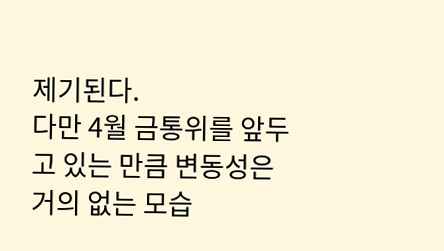제기된다.
다만 4월 금통위를 앞두고 있는 만큼 변동성은 거의 없는 모습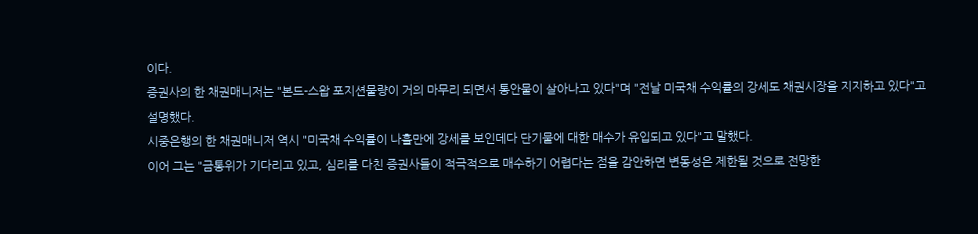이다.
증권사의 한 채권매니저는 "본드-스왑 포지션물량이 거의 마무리 되면서 통안물이 살아나고 있다"며 "전날 미국채 수익률의 강세도 채권시장을 지지하고 있다"고 설명했다.
시중은행의 한 채권매니저 역시 "미국채 수익률이 나흘만에 강세를 보인데다 단기물에 대한 매수가 유입되고 있다"고 말했다.
이어 그는 "금통위가 기다리고 있고, 심리를 다친 증권사들이 적극적으로 매수하기 어렵다는 점을 감안하면 변동성은 제한될 것으로 전망한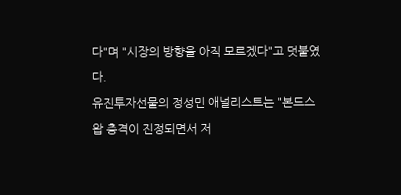다"며 "시장의 방향을 아직 모르겠다"고 덧붙였다.
유진투자선물의 정성민 애널리스트는 "본드스왑 충격이 진정되면서 저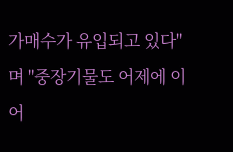가매수가 유입되고 있다"며 "중장기물도 어제에 이어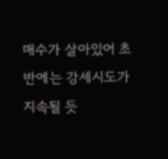매수가 살아있어 초반에는 강세시도가 지속될 듯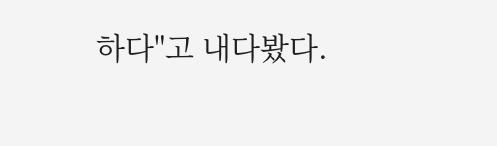하다"고 내다봤다.